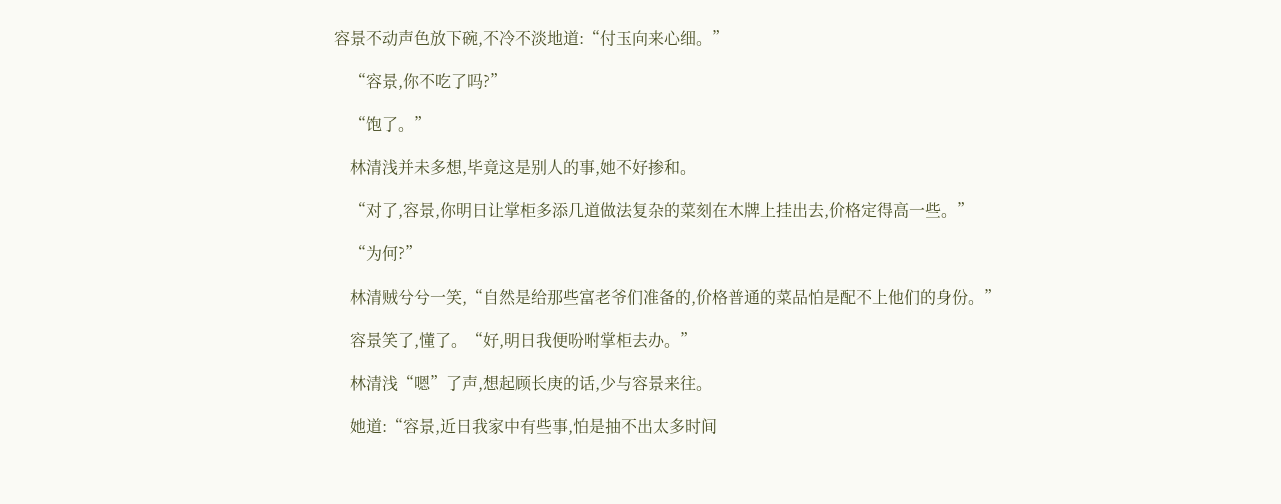容景不动声色放下碗,不冷不淡地道:“付玉向来心细。”

    “容景,你不吃了吗?”

    “饱了。”

    林清浅并未多想,毕竟这是别人的事,她不好掺和。

    “对了,容景,你明日让掌柜多添几道做法复杂的菜刻在木牌上挂出去,价格定得高一些。”

    “为何?”

    林清贼兮兮一笑,“自然是给那些富老爷们准备的,价格普通的菜品怕是配不上他们的身份。”

    容景笑了,懂了。“好,明日我便吩咐掌柜去办。”

    林清浅“嗯”了声,想起顾长庚的话,少与容景来往。

    她道:“容景,近日我家中有些事,怕是抽不出太多时间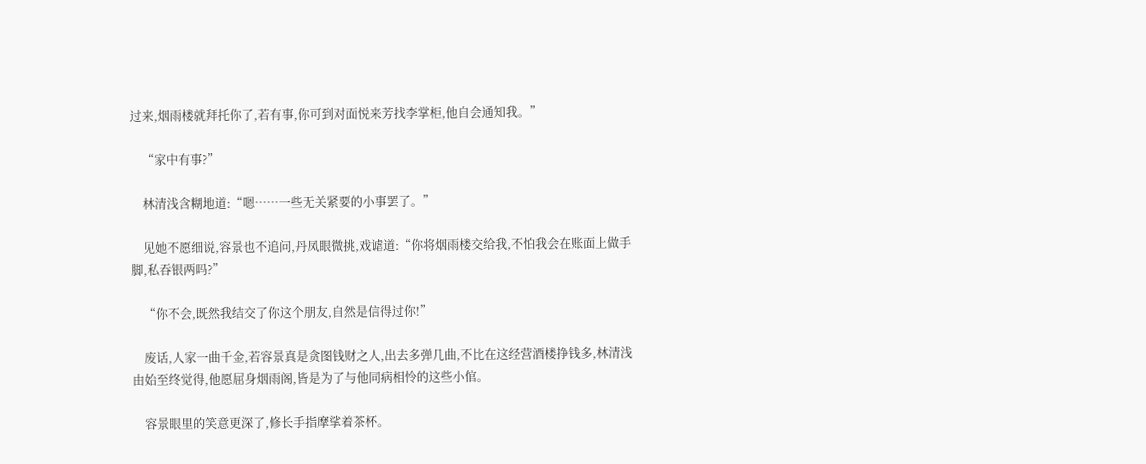过来,烟雨楼就拜托你了,若有事,你可到对面悦来芳找李掌柜,他自会通知我。”

    “家中有事?”

    林清浅含糊地道:“嗯……一些无关紧要的小事罢了。”

    见她不愿细说,容景也不追问,丹凤眼微挑,戏谑道:“你将烟雨楼交给我,不怕我会在账面上做手脚,私吞银两吗?”

    “你不会,既然我结交了你这个朋友,自然是信得过你!”

    废话,人家一曲千金,若容景真是贪图钱财之人,出去多弹几曲,不比在这经营酒楼挣钱多,林清浅由始至终觉得,他愿屈身烟雨阁,皆是为了与他同病相怜的这些小倌。

    容景眼里的笑意更深了,修长手指摩挲着茶杯。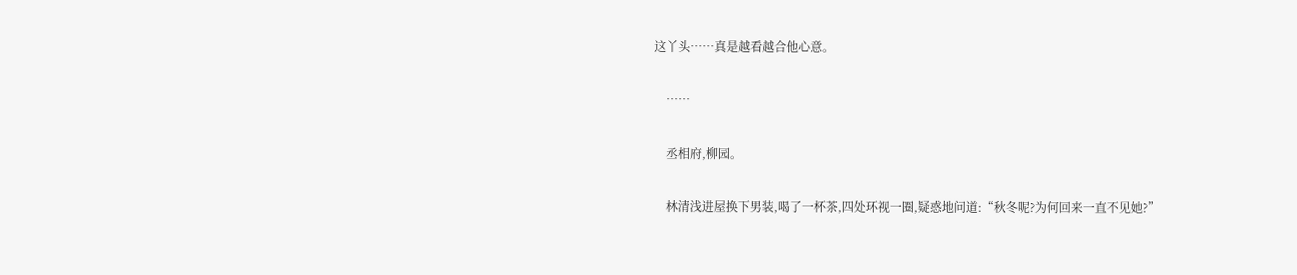这丫头……真是越看越合他心意。

    ……

    丞相府,柳园。

    林清浅进屋换下男装,喝了一杯茶,四处环视一圈,疑惑地问道:“秋冬呢?为何回来一直不见她?”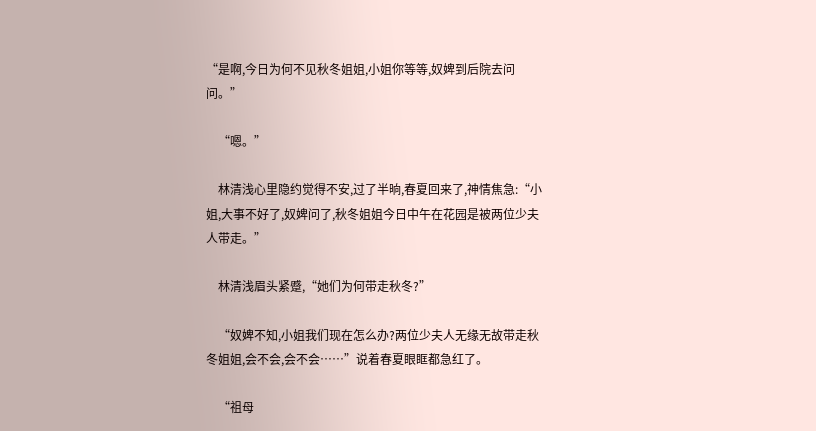“是啊,今日为何不见秋冬姐姐,小姐你等等,奴婢到后院去问问。”

    “嗯。”

    林清浅心里隐约觉得不安,过了半晌,春夏回来了,神情焦急:“小姐,大事不好了,奴婢问了,秋冬姐姐今日中午在花园是被两位少夫人带走。”

    林清浅眉头紧蹙,“她们为何带走秋冬?”

    “奴婢不知,小姐我们现在怎么办?两位少夫人无缘无故带走秋冬姐姐,会不会,会不会……”说着春夏眼眶都急红了。

    “祖母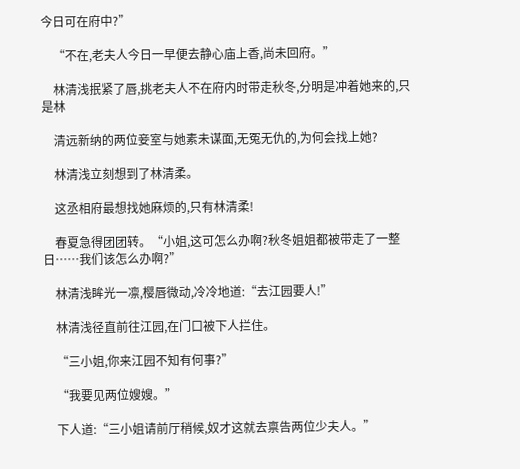今日可在府中?”

    “不在,老夫人今日一早便去静心庙上香,尚未回府。”

    林清浅抿紧了唇,挑老夫人不在府内时带走秋冬,分明是冲着她来的,只是林

    清远新纳的两位妾室与她素未谋面,无冤无仇的,为何会找上她?

    林清浅立刻想到了林清柔。

    这丞相府最想找她麻烦的,只有林清柔!

    春夏急得团团转。“小姐,这可怎么办啊?秋冬姐姐都被带走了一整日……我们该怎么办啊?”

    林清浅眸光一凛,樱唇微动,冷冷地道:“去江园要人!”

    林清浅径直前往江园,在门口被下人拦住。

    “三小姐,你来江园不知有何事?”

    “我要见两位嫂嫂。”

    下人道:“三小姐请前厅稍候,奴才这就去禀告两位少夫人。”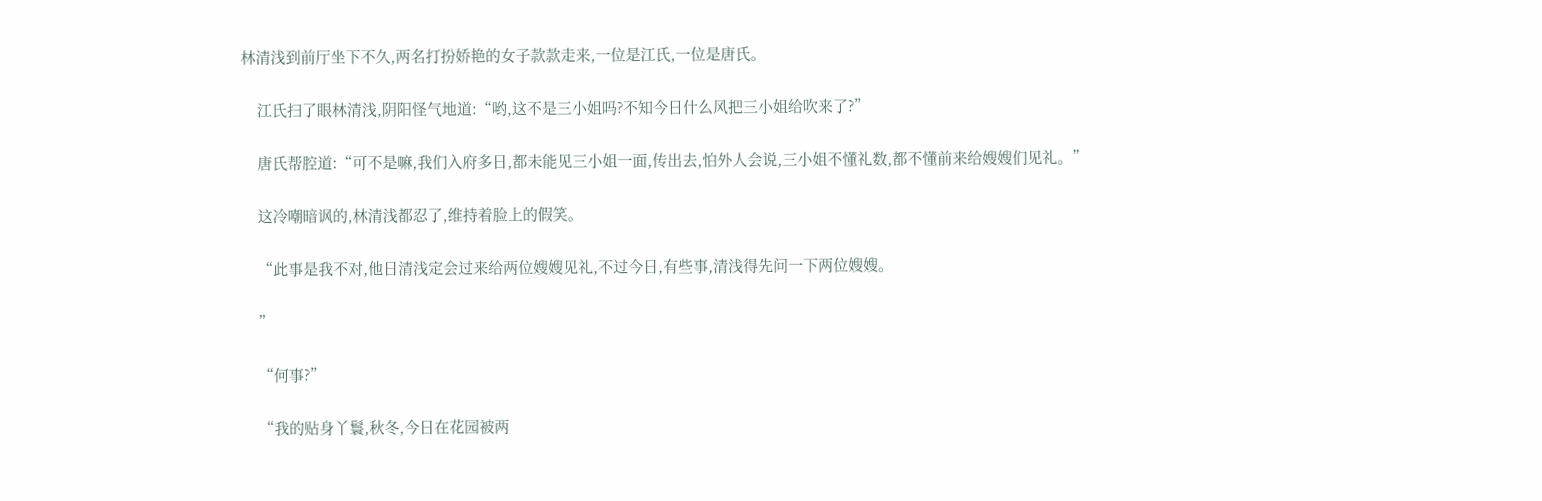林清浅到前厅坐下不久,两名打扮娇艳的女子款款走来,一位是江氏,一位是唐氏。

    江氏扫了眼林清浅,阴阳怪气地道:“哟,这不是三小姐吗?不知今日什么风把三小姐给吹来了?”

    唐氏帮腔道:“可不是嘛,我们入府多日,都未能见三小姐一面,传出去,怕外人会说,三小姐不懂礼数,都不懂前来给嫂嫂们见礼。”

    这冷嘲暗讽的,林清浅都忍了,维持着脸上的假笑。

    “此事是我不对,他日清浅定会过来给两位嫂嫂见礼,不过今日,有些事,清浅得先问一下两位嫂嫂。

    ”

    “何事?”

    “我的贴身丫鬟,秋冬,今日在花园被两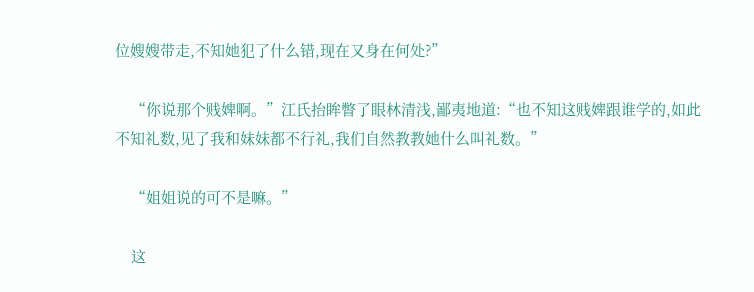位嫂嫂带走,不知她犯了什么错,现在又身在何处?”

    “你说那个贱婢啊。”江氏抬眸瞥了眼林清浅,鄙夷地道:“也不知这贱婢跟谁学的,如此不知礼数,见了我和妹妹都不行礼,我们自然教教她什么叫礼数。”

    “姐姐说的可不是嘛。”

    这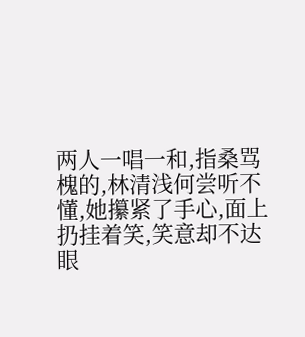两人一唱一和,指桑骂槐的,林清浅何尝听不懂,她攥紧了手心,面上扔挂着笑,笑意却不达眼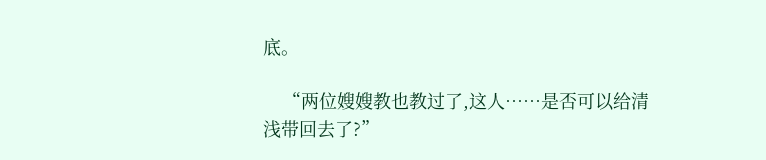底。

    “两位嫂嫂教也教过了,这人……是否可以给清浅带回去了?”